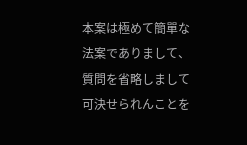本案は極めて簡單な法案でありまして、質問を省略しまして可決せられんことを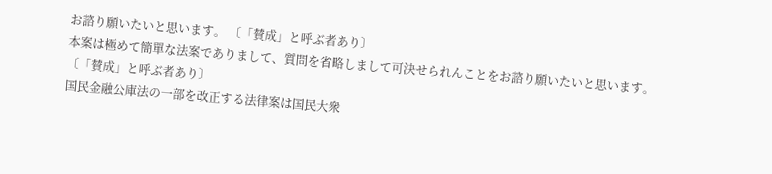お諮り願いたいと思います。 〔「賛成」と呼ぶ者あり〕
本案は極めて簡單な法案でありまして、質問を省略しまして可決せられんことをお諮り願いたいと思います。 〔「賛成」と呼ぶ者あり〕
国民金融公庫法の一部を改正する法律案は国民大衆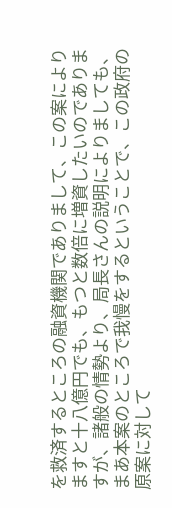を救済するところの融資機関でありまして、この案によりますと十八億円でも、もつと数倍に増資したいのでありますが、諸般の情勢より、局長さんの説明によりましても、まあ本案のところで我慢をするということで、この政府の原案に対して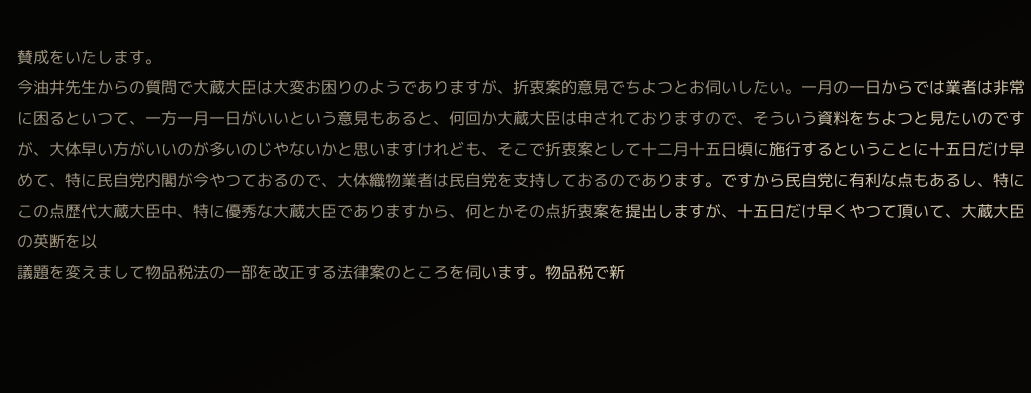賛成をいたします。
今油井先生からの質問で大蔵大臣は大変お困りのようでありますが、折衷案的意見でちよつとお伺いしたい。一月の一日からでは業者は非常に困るといつて、一方一月一日がいいという意見もあると、何回か大蔵大臣は申されておりますので、そういう資料をちよつと見たいのですが、大体早い方がいいのが多いのじやないかと思いますけれども、そこで折衷案として十二月十五日頃に施行するということに十五日だけ早めて、特に民自党内閣が今やつておるので、大体織物業者は民自党を支持しておるのであります。ですから民自党に有利な点もあるし、特にこの点歴代大蔵大臣中、特に優秀な大蔵大臣でありますから、何とかその点折衷案を提出しますが、十五日だけ早くやつて頂いて、大蔵大臣の英断を以
議題を変えまして物品税法の一部を改正する法律案のところを伺います。物品税で新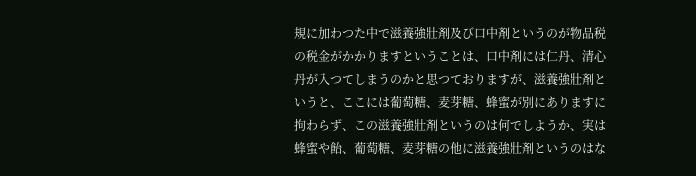規に加わつた中で滋養強壯剤及び口中剤というのが物品税の税金がかかりますということは、口中剤には仁丹、清心丹が入つてしまうのかと思つておりますが、滋養強壯剤というと、ここには葡萄糖、麦芽糖、蜂蜜が別にありますに拘わらず、この滋養強壯剤というのは何でしようか、実は蜂蜜や飴、葡萄糖、麦芽糖の他に滋養強壯剤というのはな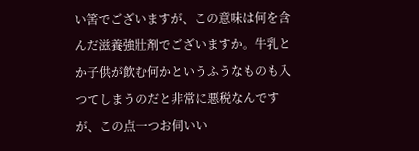い筈でございますが、この意味は何を含んだ滋養強壯剤でございますか。牛乳とか子供が飲む何かというふうなものも入つてしまうのだと非常に悪税なんですが、この点一つお伺いい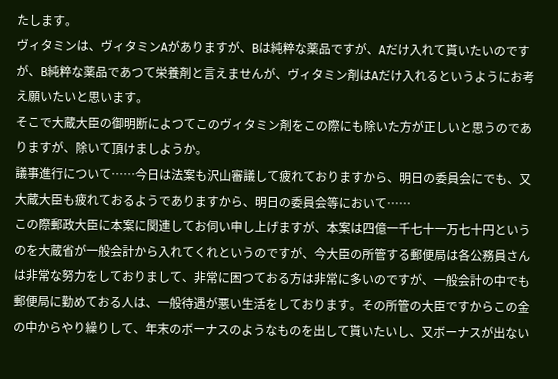たします。
ヴィタミンは、ヴィタミンAがありますが、Bは純粹な薬品ですが、Aだけ入れて貰いたいのですが、B純粹な薬品であつて栄養剤と言えませんが、ヴィタミン剤はAだけ入れるというようにお考え願いたいと思います。
そこで大蔵大臣の御明断によつてこのヴィタミン剤をこの際にも除いた方が正しいと思うのでありますが、除いて頂けましようか。
議事進行について……今日は法案も沢山審議して疲れておりますから、明日の委員会にでも、又大蔵大臣も疲れておるようでありますから、明日の委員会等において……
この際郵政大臣に本案に関連してお伺い申し上げますが、本案は四億一千七十一万七十円というのを大蔵省が一般会計から入れてくれというのですが、今大臣の所管する郵便局は各公務員さんは非常な努力をしておりまして、非常に困つておる方は非常に多いのですが、一般会計の中でも郵便局に勤めておる人は、一般待遇が悪い生活をしております。その所管の大臣ですからこの金の中からやり繰りして、年末のボーナスのようなものを出して貰いたいし、又ボーナスが出ない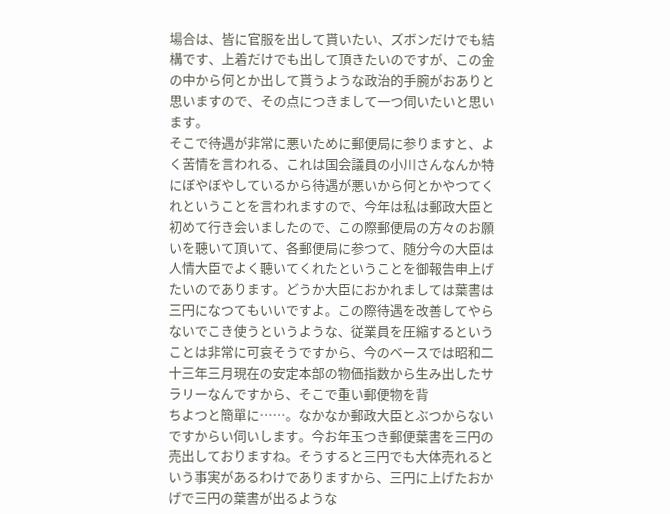場合は、皆に官服を出して貰いたい、ズボンだけでも結構です、上着だけでも出して頂きたいのですが、この金の中から何とか出して貰うような政治的手腕がおありと思いますので、その点につきまして一つ伺いたいと思います。
そこで待遇が非常に悪いために郵便局に参りますと、よく苦情を言われる、これは国会議員の小川さんなんか特にぼやぼやしているから待遇が悪いから何とかやつてくれということを言われますので、今年は私は郵政大臣と初めて行き会いましたので、この際郵便局の方々のお願いを聽いて頂いて、各郵便局に参つて、随分今の大臣は人情大臣でよく聽いてくれたということを御報告申上げたいのであります。どうか大臣におかれましては葉書は三円になつてもいいですよ。この際待遇を改善してやらないでこき使うというような、従業員を圧縮するということは非常に可哀そうですから、今のベースでは昭和二十三年三月現在の安定本部の物価指数から生み出したサラリーなんですから、そこで重い郵便物を背
ちよつと簡單に……。なかなか郵政大臣とぶつからないですからい伺いします。今お年玉つき郵便葉書を三円の売出しておりますね。そうすると三円でも大体売れるという事実があるわけでありますから、三円に上げたおかげで三円の葉書が出るような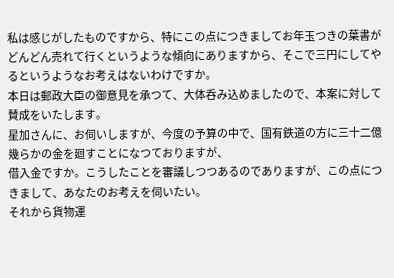私は感じがしたものですから、特にこの点につきましてお年玉つきの葉書がどんどん売れて行くというような傾向にありますから、そこで三円にしてやるというようなお考えはないわけですか。
本日は郵政大臣の御意見を承つて、大体呑み込めましたので、本案に対して賛成をいたします。
星加さんに、お伺いしますが、今度の予算の中で、国有鉄道の方に三十二億幾らかの金を廻すことになつておりますが、
借入金ですか。こうしたことを審議しつつあるのでありますが、この点につきまして、あなたのお考えを伺いたい。
それから貨物運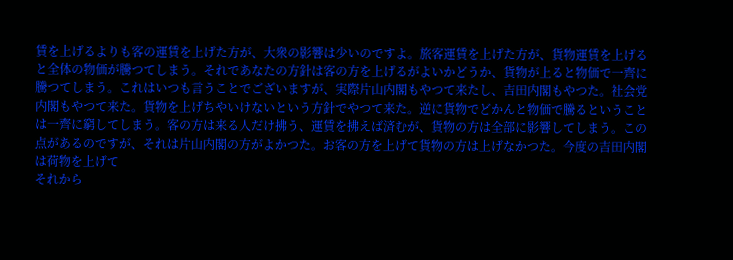賃を上げるよりも客の運賃を上げた方が、大衆の影響は少いのですよ。旅客運賃を上げた方が、貨物運賃を上げると全体の物価が騰つてしまう。それであなたの方針は客の方を上げるがよいかどうか、貨物が上ると物価で一齊に騰つてしまう。これはいつも言うことでございますが、実際片山内閣もやつて来たし、吉田内閣もやつた。社会党内閣もやつて来た。貨物を上げちやいけないという方針でやつて来た。逆に貨物でどかんと物価で騰るということは一齊に窮してしまう。客の方は来る人だけ拂う、運賃を拂えば済むが、貨物の方は全部に影響してしまう。この点があるのですが、それは片山内閣の方がよかつた。お客の方を上げて貨物の方は上げなかつた。今度の吉田内閣は荷物を上げて
それから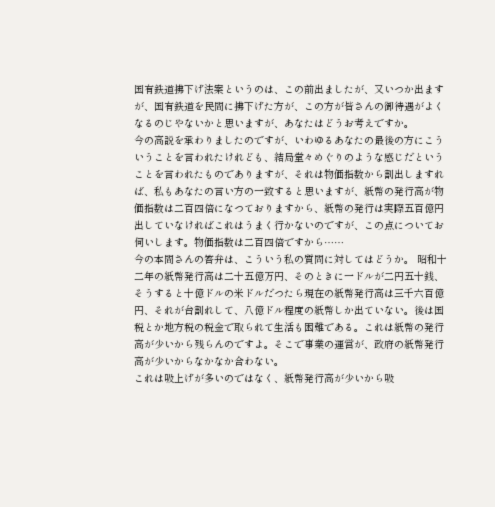国有鉄道拂下げ法案というのは、この前出ましたが、又いつか出ますが、国有鉄道を民間に拂下げた方が、この方が皆さんの御待遇がよくなるのじやないかと思いますが、あなたはどうお考えですか。
今の高説を承わりましたのですが、いわゆるあなたの最後の方にこういうことを言われたけれども、結局堂々めぐりのような感じだということを言われたものでありますが、それは物価指数から割出しますれば、私もあなたの言い方の一致すると思いますが、紙幣の発行高が物価指数は二百四倍になつておりますから、紙幣の発行は実際五百億円出していなければこれはうまく行かないのですが、この点についてお伺いします。物価指数は二百四倍ですから……
今の本間さんの答弁は、こういう私の質問に対してはどうか。 昭和十二年の紙幣発行高は二十五億万円、そのときに一ドルが二円五十銭、そうすると十億ドルの米ドルだつたら現在の紙幣発行高は三千六百億円、それが台割れして、八億ドル程度の紙幣しか出ていない。後は国税とか地方税の税金で取られて生活も困難である。これは紙幣の発行高が少いから残らんのですよ。そこで事業の運営が、政府の紙幣発行高が少いからなかなか合わない。
これは吸上げが多いのではなく、紙幣発行高が少いから吸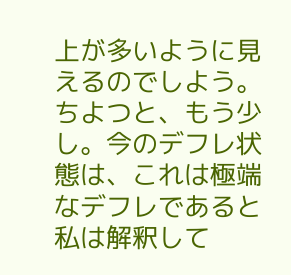上が多いように見えるのでしよう。
ちよつと、もう少し。今のデフレ状態は、これは極端なデフレであると私は解釈して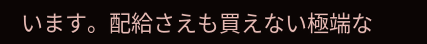います。配給さえも買えない極端な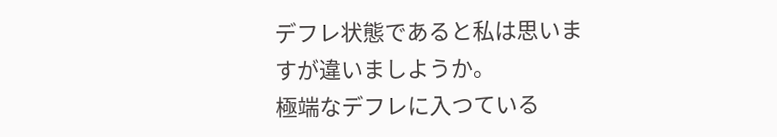デフレ状態であると私は思いますが違いましようか。
極端なデフレに入つている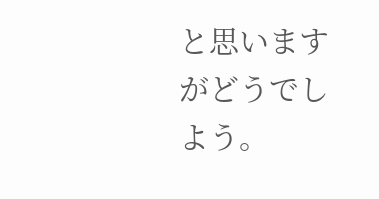と思いますがどうでしよう。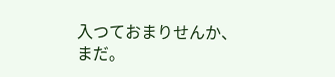入つておまりせんか、まだ。